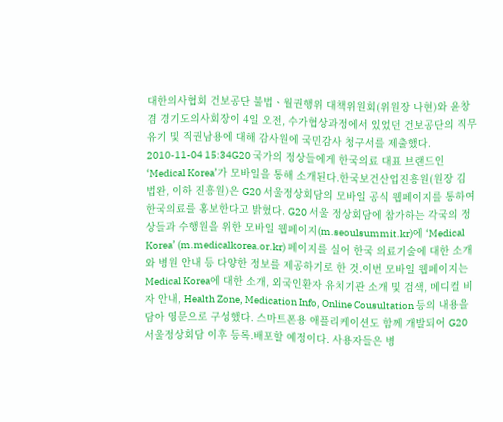대한의사협회 건보공단 불법ㆍ월권행위 대책위원회(위원장 나현)와 윤창겸 경기도의사회장이 4일 오전, 수가협상과정에서 있었던 건보공단의 직무유기 및 직권남용에 대해 감사원에 국민감사 청구서를 제출했다.
2010-11-04 15:34G20 국가의 정상들에게 한국의료 대표 브랜드인 ‘Medical Korea’가 모바일을 통해 소개된다.한국보건산업진흥원(원장 김법완, 이하 진흥원)은 G20 서울정상회담의 모바일 공식 웹페이지를 통하여 한국의료를 홍보한다고 밝혔다. G20 서울 정상회담에 참가하는 각국의 정상들과 수행원을 위한 모바일 웹페이지(m.seoulsummit.kr)에 ‘Medical Korea’ (m.medicalkorea.or.kr) 페이지를 실어 한국 의료기술에 대한 소개와 병원 안내 등 다양한 정보를 제공하기로 한 것.이번 모바일 웹페이지는 Medical Korea에 대한 소개, 외국인환자 유치기관 소개 및 검색, 메디컬 비자 안내, Health Zone, Medication Info, Online Cousultation 등의 내용을 담아 영문으로 구성했다. 스마트폰용 애플리케이션도 함께 개발되어 G20 서울정상회담 이후 등록․배포할 예정이다. 사용자들은 병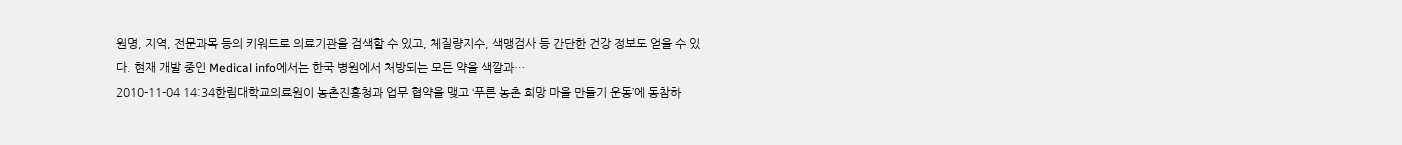원명, 지역, 전문과목 등의 키워드로 의료기관을 검색할 수 있고, 체질량지수, 색맹검사 등 간단한 건강 정보도 얻을 수 있다. 현재 개발 중인 Medical info에서는 한국 병원에서 처방되는 모든 약을 색깔과…
2010-11-04 14:34한림대학교의료원이 농촌진흥청과 업무 협약을 맺고 ‘푸른 농촌 희망 마을 만들기 운동’에 동참하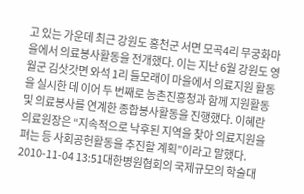고 있는 가운데 최근 강원도 홍천군 서면 모곡4리 무궁화마을에서 의료봉사활동을 전개했다. 이는 지난 6월 강원도 영월군 김삿갓면 와석 1리 들모래이 마을에서 의료지원 활동을 실시한 데 이어 두 번째로 농촌진흥청과 함께 지원활동 및 의료봉사를 연계한 종합봉사활동을 진행했다. 이혜란 의료원장은 “지속적으로 낙후된 지역을 찾아 의료지원을 펴는 등 사회공헌활동을 추진할 계획”이라고 말했다.
2010-11-04 13:51대한병원협회의 국제규모의 학술대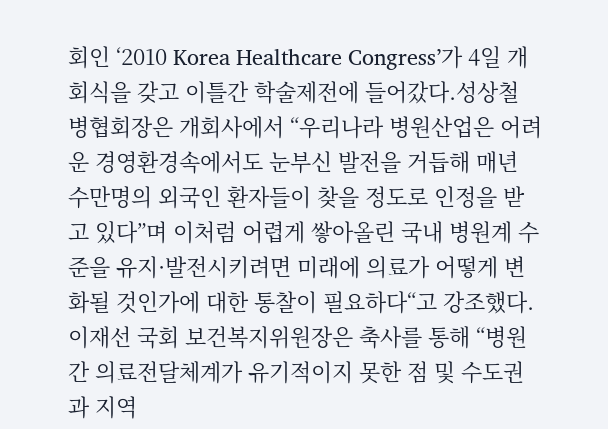회인 ‘2010 Korea Healthcare Congress’가 4일 개회식을 갖고 이틀간 학술제전에 들어갔다.성상철 병협회장은 개회사에서 “우리나라 병원산업은 어려운 경영환경속에서도 눈부신 발전을 거듭해 매년 수만명의 외국인 환자들이 찾을 정도로 인정을 받고 있다”며 이처럼 어렵게 쌓아올린 국내 병원계 수준을 유지·발전시키려면 미래에 의료가 어떻게 변화될 것인가에 대한 통찰이 필요하다“고 강조했다.이재선 국회 보건복지위원장은 축사를 통해 “병원간 의료전달체계가 유기적이지 못한 점 및 수도권과 지역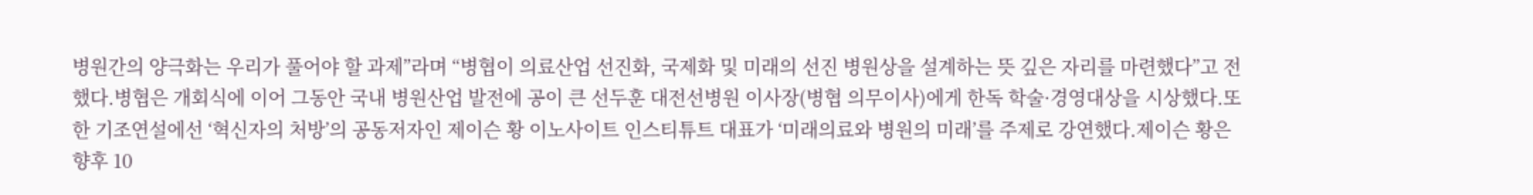병원간의 양극화는 우리가 풀어야 할 과제”라며 “병협이 의료산업 선진화, 국제화 및 미래의 선진 병원상을 설계하는 뜻 깊은 자리를 마련했다”고 전했다.병협은 개회식에 이어 그동안 국내 병원산업 발전에 공이 큰 선두훈 대전선병원 이사장(병협 의무이사)에게 한독 학술·경영대상을 시상했다.또한 기조연설에선 ‘혁신자의 처방’의 공동저자인 제이슨 황 이노사이트 인스티튜트 대표가 ‘미래의료와 병원의 미래’를 주제로 강연했다.제이슨 황은 향후 10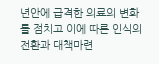년안에 급격한 의료의 변화를 점치고 이에 따른 인식의 전환과 대책마련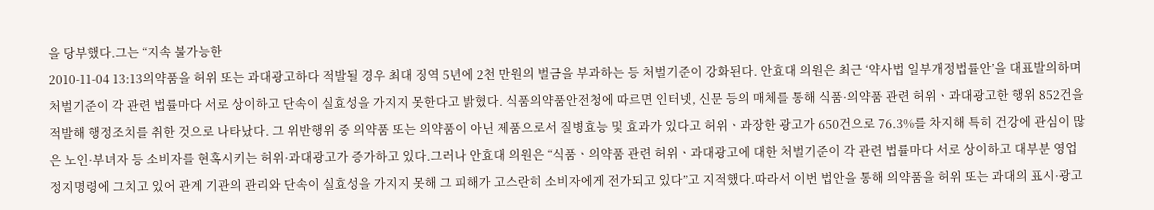을 당부했다.그는 “지속 불가능한
2010-11-04 13:13의약품을 허위 또는 과대광고하다 적발될 경우 최대 징역 5년에 2천 만원의 벌금을 부과하는 등 처벌기준이 강화된다. 안효대 의원은 최근 ‘약사법 일부개정법률안’을 대표발의하며 처벌기준이 각 관련 법률마다 서로 상이하고 단속이 실효성을 가지지 못한다고 밝혔다. 식품의약품안전청에 따르면 인터넷, 신문 등의 매체를 통해 식품·의약품 관련 허위ㆍ과대광고한 행위 852건을 적발해 행정조치를 취한 것으로 나타났다. 그 위반행위 중 의약품 또는 의약품이 아닌 제품으로서 질병효능 및 효과가 있다고 허위ㆍ과장한 광고가 650건으로 76.3%를 차지해 특히 건강에 관심이 많은 노인·부녀자 등 소비자를 현혹시키는 허위·과대광고가 증가하고 있다.그러나 안효대 의원은 “식품ㆍ의약품 관련 허위ㆍ과대광고에 대한 처벌기준이 각 관련 법률마다 서로 상이하고 대부분 영업정지명령에 그치고 있어 관계 기관의 관리와 단속이 실효성을 가지지 못해 그 피해가 고스란히 소비자에게 전가되고 있다”고 지적했다.따라서 이번 법안을 통해 의약품을 허위 또는 과대의 표시·광고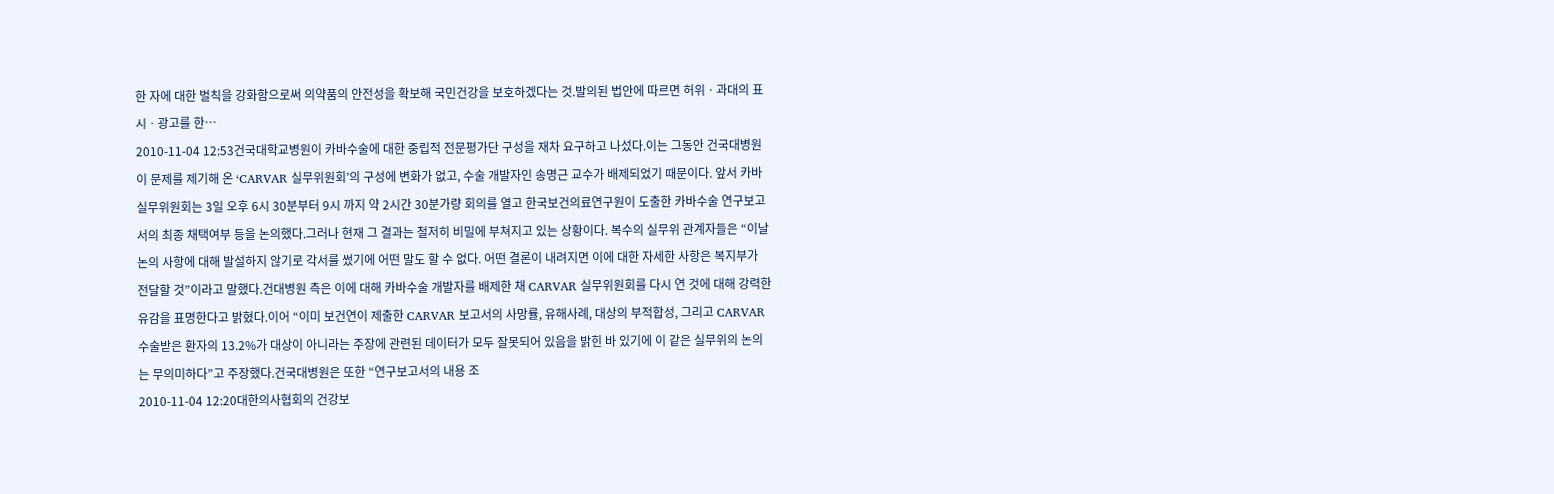한 자에 대한 벌칙을 강화함으로써 의약품의 안전성을 확보해 국민건강을 보호하겠다는 것.발의된 법안에 따르면 허위ㆍ과대의 표시ㆍ광고를 한…
2010-11-04 12:53건국대학교병원이 카바수술에 대한 중립적 전문평가단 구성을 재차 요구하고 나섰다.이는 그동안 건국대병원이 문제를 제기해 온 ‘CARVAR 실무위원회’의 구성에 변화가 없고, 수술 개발자인 송명근 교수가 배제되었기 때문이다. 앞서 카바 실무위원회는 3일 오후 6시 30분부터 9시 까지 약 2시간 30분가량 회의를 열고 한국보건의료연구원이 도출한 카바수술 연구보고서의 최종 채택여부 등을 논의했다.그러나 현재 그 결과는 철저히 비밀에 부쳐지고 있는 상황이다. 복수의 실무위 관계자들은 “이날 논의 사항에 대해 발설하지 않기로 각서를 썼기에 어떤 말도 할 수 없다. 어떤 결론이 내려지면 이에 대한 자세한 사항은 복지부가 전달할 것”이라고 말했다.건대병원 측은 이에 대해 카바수술 개발자를 배제한 채 CARVAR 실무위원회를 다시 연 것에 대해 강력한 유감을 표명한다고 밝혔다.이어 “이미 보건연이 제출한 CARVAR 보고서의 사망률, 유해사례, 대상의 부적합성, 그리고 CARVAR 수술받은 환자의 13.2%가 대상이 아니라는 주장에 관련된 데이터가 모두 잘못되어 있음을 밝힌 바 있기에 이 같은 실무위의 논의는 무의미하다”고 주장했다.건국대병원은 또한 “연구보고서의 내용 조
2010-11-04 12:20대한의사협회의 건강보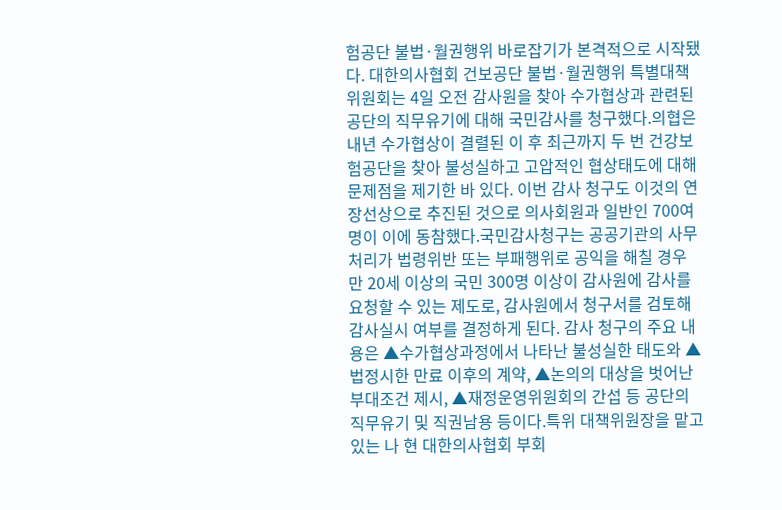험공단 불법·월권행위 바로잡기가 본격적으로 시작됐다. 대한의사협회 건보공단 불법·월권행위 특별대책위원회는 4일 오전 감사원을 찾아 수가협상과 관련된 공단의 직무유기에 대해 국민감사를 청구했다.의협은 내년 수가협상이 결렬된 이 후 최근까지 두 번 건강보험공단을 찾아 불성실하고 고압적인 협상태도에 대해 문제점을 제기한 바 있다. 이번 감사 청구도 이것의 연장선상으로 추진된 것으로 의사회원과 일반인 700여명이 이에 동참했다.국민감사청구는 공공기관의 사무처리가 법령위반 또는 부패행위로 공익을 해칠 경우 만 20세 이상의 국민 300명 이상이 감사원에 감사를 요청할 수 있는 제도로, 감사원에서 청구서를 검토해 감사실시 여부를 결정하게 된다. 감사 청구의 주요 내용은 ▲수가협상과정에서 나타난 불성실한 태도와 ▲법정시한 만료 이후의 계약, ▲논의의 대상을 벗어난 부대조건 제시, ▲재정운영위원회의 간섭 등 공단의 직무유기 및 직권남용 등이다.특위 대책위원장을 맡고 있는 나 현 대한의사협회 부회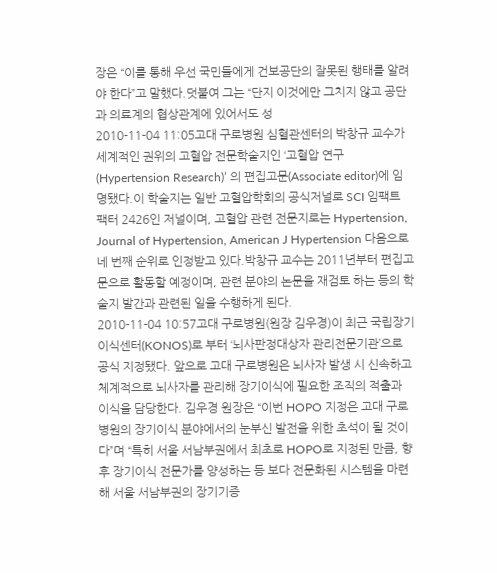장은 “이를 통해 우선 국민들에게 건보공단의 잘못된 행태를 알려야 한다”고 말했다.덧붙여 그는 “단지 이것에만 그치지 않고 공단과 의료계의 협상관계에 있어서도 성
2010-11-04 11:05고대 구로병원 심혈관센터의 박창규 교수가 세계적인 권위의 고혈압 전문학술지인 ‘고혈압 연구(Hypertension Research)’ 의 편집고문(Associate editor)에 임명됐다.이 학술지는 일반 고혈압학회의 공식저널로 SCI 임팩트 팩터 2426인 저널이며, 고혈압 관련 전문지로는 Hypertension, Journal of Hypertension, American J Hypertension 다음으로 네 번째 순위로 인정받고 있다.박창규 교수는 2011년부터 편집고문으로 활동할 예정이며, 관련 분야의 논문을 재검토 하는 등의 학술지 발간과 관련된 일을 수행하게 된다.
2010-11-04 10:57고대 구로병원(원장 김우경)이 최근 국립장기이식센터(KONOS)로 부터 ‘뇌사판정대상자 관리전문기관’으로 공식 지정됐다. 앞으로 고대 구로병원은 뇌사자 발생 시 신속하고 체계적으로 뇌사자를 관리해 장기이식에 필요한 조직의 적출과 이식을 담당한다. 김우경 원장은 “이번 HOPO 지정은 고대 구로병원의 장기이식 분야에서의 눈부신 발전을 위한 초석이 될 것이다”며 “특히 서울 서남부권에서 최초로 HOPO로 지정된 만큼, 향후 장기이식 전문가를 양성하는 등 보다 전문화된 시스템을 마련해 서울 서남부권의 장기기증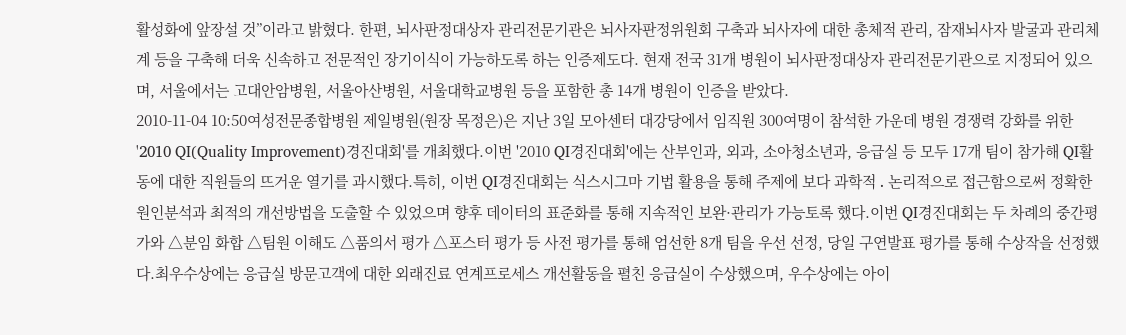활성화에 앞장설 것”이라고 밝혔다. 한편, 뇌사판정대상자 관리전문기관은 뇌사자판정위원회 구축과 뇌사자에 대한 총체적 관리, 잠재뇌사자 발굴과 관리체계 등을 구축해 더욱 신속하고 전문적인 장기이식이 가능하도록 하는 인증제도다. 현재 전국 31개 병원이 뇌사판정대상자 관리전문기관으로 지정되어 있으며, 서울에서는 고대안암병원, 서울아산병원, 서울대학교병원 등을 포함한 총 14개 병원이 인증을 받았다.
2010-11-04 10:50여성전문종합병원 제일병원(원장 목정은)은 지난 3일 모아센터 대강당에서 임직원 300여명이 참석한 가운데 병원 경쟁력 강화를 위한 '2010 QI(Quality Improvement)경진대회'를 개최했다.이번 '2010 QI경진대회'에는 산부인과, 외과, 소아청소년과, 응급실 등 모두 17개 팀이 참가해 QI활동에 대한 직원들의 뜨거운 열기를 과시했다.특히, 이번 QI경진대회는 식스시그마 기법 활용을 통해 주제에 보다 과학적 ․ 논리적으로 접근함으로써 정확한 원인분석과 최적의 개선방법을 도출할 수 있었으며 향후 데이터의 표준화를 통해 지속적인 보완·관리가 가능토록 했다.이번 QI경진대회는 두 차례의 중간평가와 △분임 화합 △팀원 이해도 △품의서 평가 △포스터 평가 등 사전 평가를 통해 엄선한 8개 팀을 우선 선정, 당일 구연발표 평가를 통해 수상작을 선정했다.최우수상에는 응급실 방문고객에 대한 외래진료 연계프로세스 개선활동을 펼친 응급실이 수상했으며, 우수상에는 아이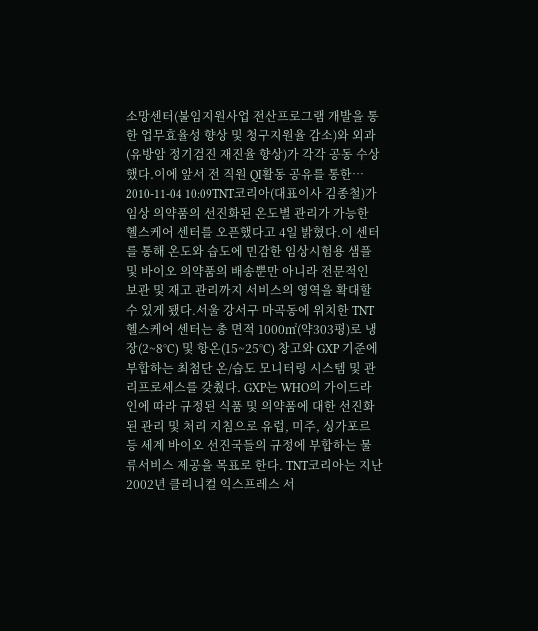소망센터(불임지원사업 전산프로그램 개발을 통한 업무효율성 향상 및 청구지원율 감소)와 외과(유방암 정기검진 재진율 향상)가 각각 공동 수상했다.이에 앞서 전 직원 QI활동 공유를 통한…
2010-11-04 10:09TNT코리아(대표이사 김종철)가 임상 의약품의 선진화된 온도별 관리가 가능한 헬스케어 센터를 오픈했다고 4일 밝혔다.이 센터를 통해 온도와 습도에 민감한 임상시험용 샘플 및 바이오 의약품의 배송뿐만 아니라 전문적인 보관 및 재고 관리까지 서비스의 영역을 확대할수 있게 됐다.서울 강서구 마곡동에 위치한 TNT 헬스케어 센터는 총 면적 1000㎡(약303평)로 냉장(2~8°C) 및 항온(15~25°C) 창고와 GXP 기준에 부합하는 최첨단 온/습도 모니터링 시스템 및 관리프로세스를 갖췄다. GXP는 WHO의 가이드라인에 따라 규정된 식품 및 의약품에 대한 선진화된 관리 및 처리 지침으로 유럽, 미주, 싱가포르 등 세계 바이오 선진국들의 규정에 부합하는 물류서비스 제공을 목표로 한다. TNT코리아는 지난 2002년 클리니컬 익스프레스 서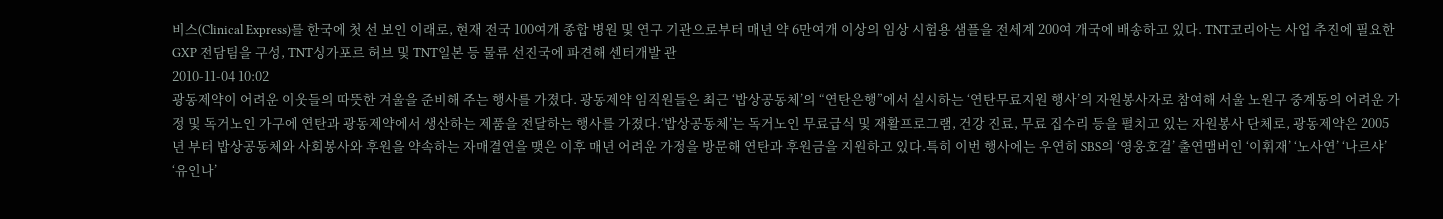비스(Clinical Express)를 한국에 첫 선 보인 이래로, 현재 전국 100여개 종합 병원 및 연구 기관으로부터 매년 약 6만여개 이상의 임상 시험용 샘플을 전세계 200여 개국에 배송하고 있다. TNT코리아는 사업 추진에 필요한 GXP 전담팀을 구성, TNT싱가포르 허브 및 TNT일본 등 물류 선진국에 파견해 센터개발 관
2010-11-04 10:02
광동제약이 어려운 이웃들의 따뜻한 겨울을 준비해 주는 행사를 가졌다. 광동제약 임직원들은 최근 ‘밥상공동체’의 “연탄은행”에서 실시하는 ‘연탄무료지원 행사’의 자원봉사자로 참여해 서울 노원구 중계동의 어려운 가정 및 독거노인 가구에 연탄과 광동제약에서 생산하는 제품을 전달하는 행사를 가졌다.‘밥상공동체’는 독거노인 무료급식 및 재활프로그램, 건강 진료, 무료 집수리 등을 펼치고 있는 자원봉사 단체로, 광동제약은 2005년 부터 밥상공동체와 사회봉사와 후원을 약속하는 자매결연을 맺은 이후 매년 어려운 가정을 방문해 연탄과 후원금을 지원하고 있다.특히 이번 행사에는 우연히 SBS의 ‘영웅호걸’ 출연맴버인 ‘이휘재’ ‘노사연’ ‘나르샤’ ‘유인나’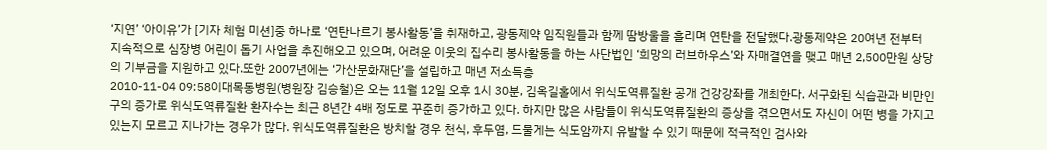‘지연’ ‘아이유’가 [기자 체험 미션]중 하나로 ‘연탄나르기 봉사활동’을 취재하고, 광동제약 임직원들과 함께 땀방울을 흘리며 연탄을 전달했다.광동제약은 20여년 전부터 지속적으로 심장병 어린이 돕기 사업을 추진해오고 있으며, 어려운 이웃의 집수리 봉사활동을 하는 사단법인 ‘희망의 러브하우스’와 자매결연을 맺고 매년 2,500만원 상당의 기부금을 지원하고 있다.또한 2007년에는 ‘가산문화재단’을 설립하고 매년 저소득층
2010-11-04 09:58이대목동병원(병원장 김승철)은 오는 11월 12일 오후 1시 30분, 김옥길홀에서 위식도역류질환 공개 건강강좌를 개최한다. 서구화된 식습관과 비만인구의 증가로 위식도역류질환 환자수는 최근 8년간 4배 정도로 꾸준히 증가하고 있다. 하지만 많은 사람들이 위식도역류질환의 증상을 겪으면서도 자신이 어떤 병을 가지고 있는지 모르고 지나가는 경우가 많다. 위식도역류질환은 방치할 경우 천식, 후두염, 드물게는 식도암까지 유발할 수 있기 때문에 적극적인 검사와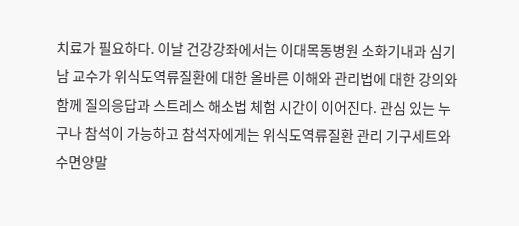치료가 필요하다. 이날 건강강좌에서는 이대목동병원 소화기내과 심기남 교수가 위식도역류질환에 대한 올바른 이해와 관리법에 대한 강의와 함께 질의응답과 스트레스 해소법 체험 시간이 이어진다. 관심 있는 누구나 참석이 가능하고 참석자에게는 위식도역류질환 관리 기구세트와 수면양말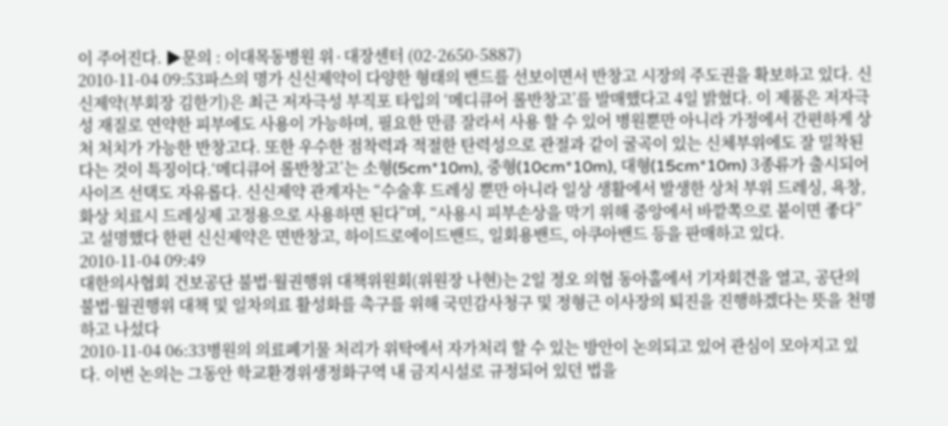이 주어진다. ▶문의 : 이대목동병원 위∙대장센터 (02-2650-5887)
2010-11-04 09:53파스의 명가 신신제약이 다양한 형태의 밴드를 선보이면서 반창고 시장의 주도권을 확보하고 있다. 신신제약(부회장 김한기)은 최근 저자극성 부직포 타입의 ‘메디큐어 롤반창고’를 발매했다고 4일 밝혔다. 이 제품은 저자극성 재질로 연약한 피부에도 사용이 가능하며, 필요한 만큼 잘라서 사용 할 수 있어 병원뿐만 아니라 가정에서 간편하게 상처 처치가 가능한 반창고다. 또한 우수한 점착력과 적절한 탄력성으로 관절과 같이 굴곡이 있는 신체부위에도 잘 밀착된다는 것이 특징이다.‘메디큐어 롤반창고’는 소형(5cm*10m), 중형(10cm*10m), 대형(15cm*10m) 3종류가 출시되어 사이즈 선택도 자유롭다. 신신제약 관계자는 “수술후 드레싱 뿐만 아니라 일상 생활에서 발생한 상처 부위 드레싱, 욕창, 화상 치료시 드레싱제 고정용으로 사용하면 된다”며, “사용시 피부손상을 막기 위해 중앙에서 바깥쪽으로 붙이면 좋다”고 설명했다 한편 신신제약은 면반창고, 하이드로에이드밴드, 일회용밴드, 아쿠아밴드 등을 판매하고 있다.
2010-11-04 09:49
대한의사협회 건보공단 불법·월권행위 대책위원회(위원장 나현)는 2일 정오 의협 동아홀에서 기자회견을 열고, 공단의 불법·월권행위 대책 및 일차의료 활성화를 촉구를 위해 국민감사청구 및 정형근 이사장의 퇴진을 진행하겠다는 뜻을 천명하고 나섰다
2010-11-04 06:33병원의 의료폐기물 처리가 위탁에서 자가처리 할 수 있는 방안이 논의되고 있어 관심이 모아지고 있다. 이번 논의는 그동안 학교환경위생정화구역 내 금지시설로 규정되어 있던 법을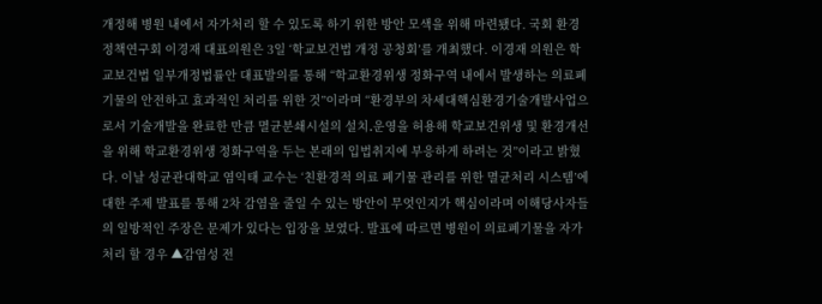개정해 병원 내에서 자가처리 할 수 있도록 하기 위한 방안 모색을 위해 마련됐다. 국회 환경정책연구회 이경재 대표의원은 3일 ‘학교보건법 개정 공청회’를 개최했다. 이경재 의원은 학교보건법 일부개정법률안 대표발의를 통해 “학교환경위생 정화구역 내에서 발생하는 의료폐기물의 안전하고 효과적인 처리를 위한 것”이라며 “환경부의 차세대핵심환경기술개발사업으로서 기술개발을 완료한 만큼 멸균분쇄시설의 설치․운영을 허용해 학교보건위생 및 환경개선을 위해 학교환경위생 정화구역을 두는 본래의 입법취지에 부응하게 하려는 것”이라고 밝혔다. 이날 성균관대학교 염익태 교수는 ‘친환경적 의료 폐기물 관리를 위한 멸균처리 시스템’에 대한 주제 발표를 통해 2차 감염을 줄일 수 있는 방안이 무엇인지가 핵심이라며 이해당사자들의 일방적인 주장은 문제가 있다는 입장을 보였다. 발표에 따르면 병원이 의료폐기물을 자가처리 할 경우 ▲감염성 전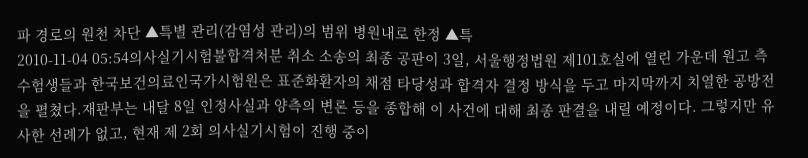파 경로의 원천 차단 ▲특별 관리(감염성 관리)의 범위 병원내로 한정 ▲특
2010-11-04 05:54의사실기시험불합격처분 취소 소송의 최종 공판이 3일, 서울행정법원 제101호실에 열린 가운데 원고 측 수험생들과 한국보건의료인국가시험원은 표준화환자의 채점 타당성과 합격자 결정 방식을 두고 마지막까지 치열한 공방전을 펼쳤다.재판부는 내달 8일 인정사실과 양측의 변론 등을 종합해 이 사건에 대해 최종 판결을 내릴 예정이다. 그렇지만 유사한 선례가 없고, 현재 제 2회 의사실기시험이 진행 중이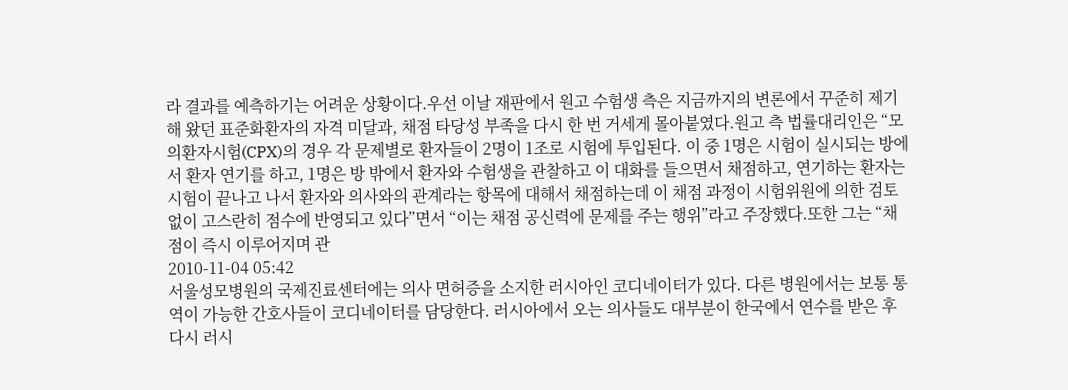라 결과를 예측하기는 어려운 상황이다.우선 이날 재판에서 원고 수험생 측은 지금까지의 변론에서 꾸준히 제기해 왔던 표준화환자의 자격 미달과, 채점 타당성 부족을 다시 한 번 거세게 몰아붙였다.원고 측 법률대리인은 “모의환자시험(CPX)의 경우 각 문제별로 환자들이 2명이 1조로 시험에 투입된다. 이 중 1명은 시험이 실시되는 방에서 환자 연기를 하고, 1명은 방 밖에서 환자와 수험생을 관찰하고 이 대화를 들으면서 채점하고, 연기하는 환자는 시험이 끝나고 나서 환자와 의사와의 관계라는 항목에 대해서 채점하는데 이 채점 과정이 시험위원에 의한 검토없이 고스란히 점수에 반영되고 있다”면서 “이는 채점 공신력에 문제를 주는 행위”라고 주장했다.또한 그는 “채점이 즉시 이루어지며 관
2010-11-04 05:42
서울성모병원의 국제진료센터에는 의사 면허증을 소지한 러시아인 코디네이터가 있다. 다른 병원에서는 보통 통역이 가능한 간호사들이 코디네이터를 담당한다. 러시아에서 오는 의사들도 대부분이 한국에서 연수를 받은 후 다시 러시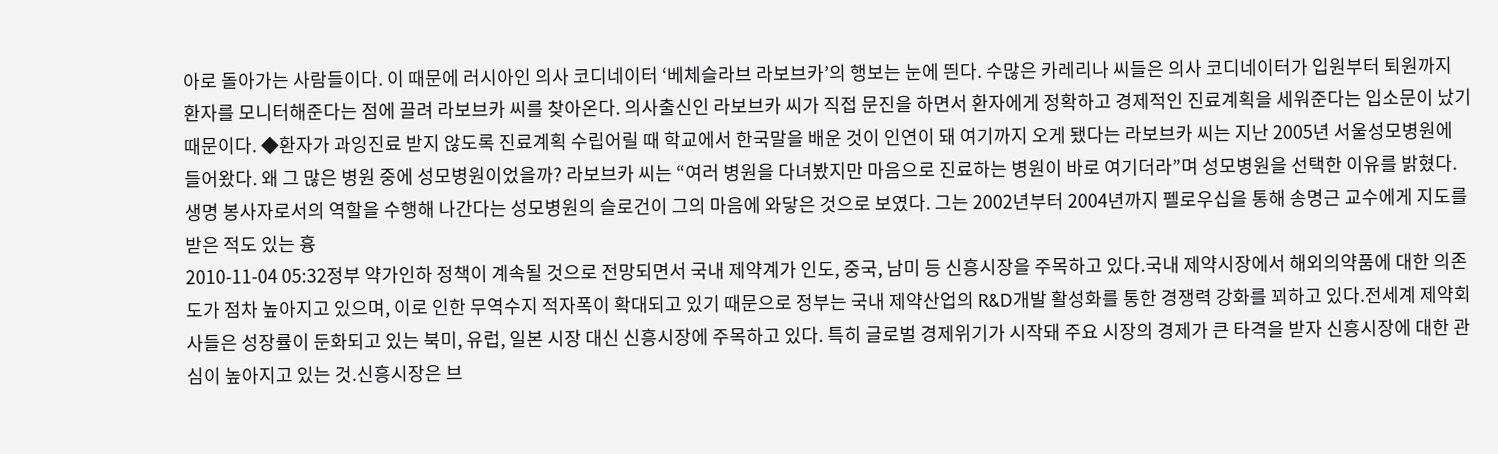아로 돌아가는 사람들이다. 이 때문에 러시아인 의사 코디네이터 ‘베체슬라브 라보브카’의 행보는 눈에 띈다. 수많은 카레리나 씨들은 의사 코디네이터가 입원부터 퇴원까지 환자를 모니터해준다는 점에 끌려 라보브카 씨를 찾아온다. 의사출신인 라보브카 씨가 직접 문진을 하면서 환자에게 정확하고 경제적인 진료계획을 세워준다는 입소문이 났기 때문이다. ◆환자가 과잉진료 받지 않도록 진료계획 수립어릴 때 학교에서 한국말을 배운 것이 인연이 돼 여기까지 오게 됐다는 라보브카 씨는 지난 2005년 서울성모병원에 들어왔다. 왜 그 많은 병원 중에 성모병원이었을까? 라보브카 씨는 “여러 병원을 다녀봤지만 마음으로 진료하는 병원이 바로 여기더라”며 성모병원을 선택한 이유를 밝혔다. 생명 봉사자로서의 역할을 수행해 나간다는 성모병원의 슬로건이 그의 마음에 와닿은 것으로 보였다. 그는 2002년부터 2004년까지 펠로우십을 통해 송명근 교수에게 지도를 받은 적도 있는 흉
2010-11-04 05:32정부 약가인하 정책이 계속될 것으로 전망되면서 국내 제약계가 인도, 중국, 남미 등 신흥시장을 주목하고 있다.국내 제약시장에서 해외의약품에 대한 의존도가 점차 높아지고 있으며, 이로 인한 무역수지 적자폭이 확대되고 있기 때문으로 정부는 국내 제약산업의 R&D개발 활성화를 통한 경쟁력 강화를 꾀하고 있다.전세계 제약회사들은 성장률이 둔화되고 있는 북미, 유럽, 일본 시장 대신 신흥시장에 주목하고 있다. 특히 글로벌 경제위기가 시작돼 주요 시장의 경제가 큰 타격을 받자 신흥시장에 대한 관심이 높아지고 있는 것.신흥시장은 브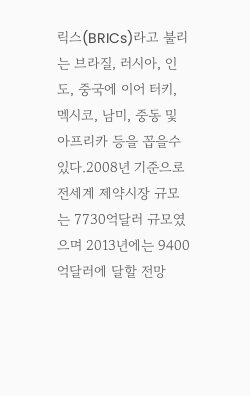릭스(BRICs)라고 불리는 브라질, 러시아, 인도, 중국에 이어 터키, 멕시코, 남미, 중동 및 아프리카 등을 꼽을수 있다.2008년 기준으로 전세계 제약시장 규모는 7730억달러 규모였으며 2013년에는 9400억달러에 달할 전망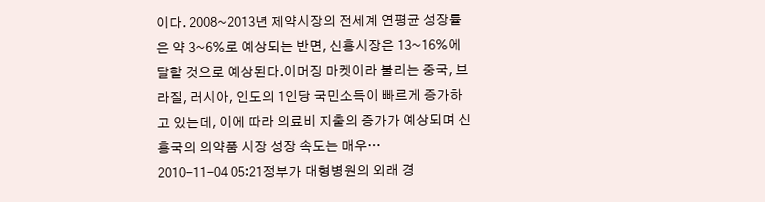이다. 2008~2013년 제약시장의 전세계 연평균 성장률은 약 3~6%로 예상되는 반면, 신흥시장은 13~16%에 달할 것으로 예상된다.이머징 마켓이라 불리는 중국, 브라질, 러시아, 인도의 1인당 국민소득이 빠르게 증가하고 있는데, 이에 따라 의료비 지출의 증가가 예상되며 신흥국의 의약품 시장 성장 속도는 매우…
2010-11-04 05:21정부가 대형병원의 외래 경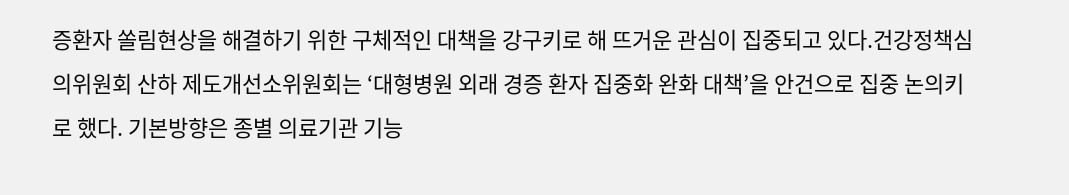증환자 쏠림현상을 해결하기 위한 구체적인 대책을 강구키로 해 뜨거운 관심이 집중되고 있다.건강정책심의위원회 산하 제도개선소위원회는 ‘대형병원 외래 경증 환자 집중화 완화 대책’을 안건으로 집중 논의키로 했다. 기본방향은 종별 의료기관 기능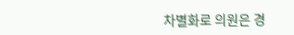차별화로 의원은 경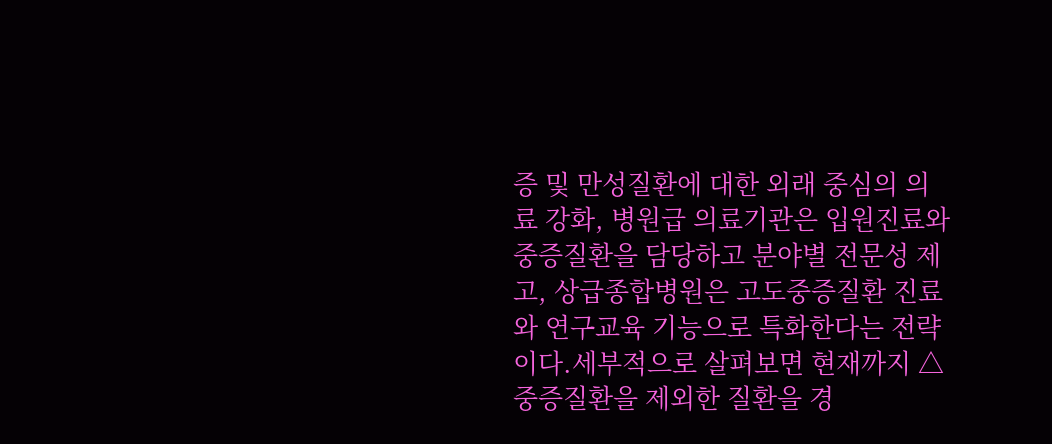증 및 만성질환에 대한 외래 중심의 의료 강화, 병원급 의료기관은 입원진료와 중증질환을 담당하고 분야별 전문성 제고, 상급종합병원은 고도중증질환 진료와 연구교육 기능으로 특화한다는 전략이다.세부적으로 살펴보면 현재까지 △중증질환을 제외한 질환을 경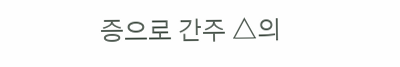증으로 간주 △의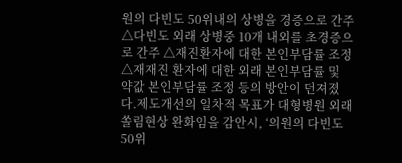원의 다빈도 50위내의 상병을 경증으로 간주 △다빈도 외래 상병중 10개 내외를 초경증으로 간주 △재진환자에 대한 본인부담률 조정 △재재진 환자에 대한 외래 본인부담률 및 약값 본인부담률 조정 등의 방안이 던져졌다.제도개선의 일차적 목표가 대형병원 외래 쏠림현상 완화임을 감안시, ‘의원의 다빈도 50위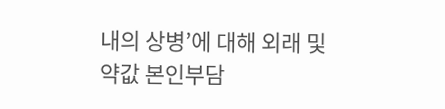내의 상병’에 대해 외래 및 약값 본인부담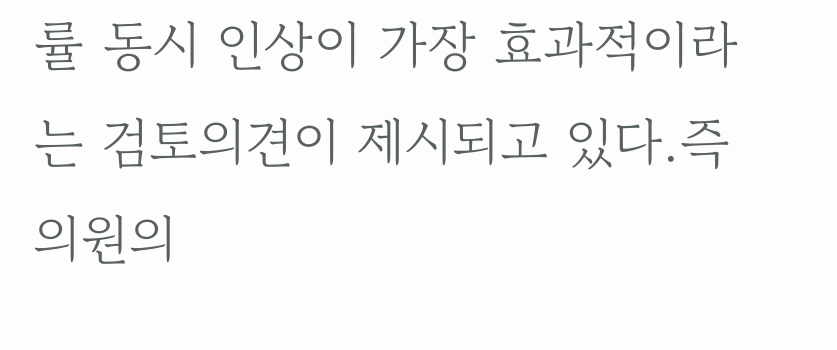률 동시 인상이 가장 효과적이라는 검토의견이 제시되고 있다.즉 의원의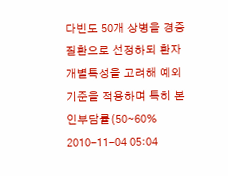다빈도 50개 상병을 경증질환으로 선정하되 환자 개별특성을 고려해 예외 기준을 적용하며 특히 본인부담률(50∼60%
2010-11-04 05:04